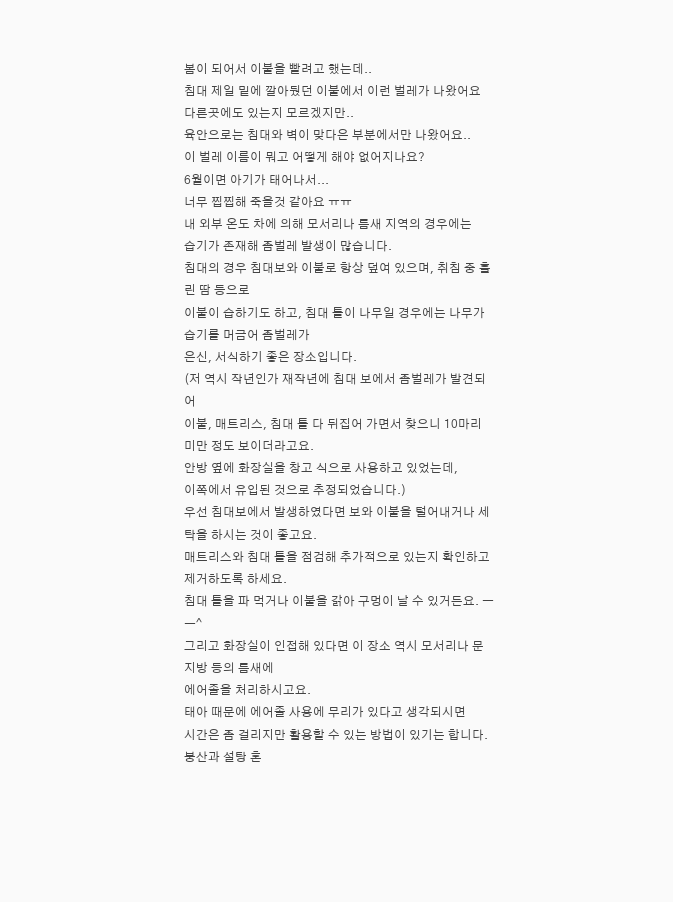봄이 되어서 이불을 빨려고 했는데..
침대 제일 밑에 깔아뒀던 이불에서 이런 벌레가 나왔어요
다른곳에도 있는지 모르겠지만..
육안으로는 침대와 벽이 맞다은 부분에서만 나왔어요..
이 벌레 이름이 뭐고 어떻게 해야 없어지나요?
6월이면 아기가 태어나서...
너무 찝찝해 죽을것 같아요 ㅠㅠ
내 외부 온도 차에 의해 모서리나 틈새 지역의 경우에는
습기가 존재해 좀벌레 발생이 많습니다.
침대의 경우 침대보와 이불로 항상 덮여 있으며, 취침 중 흘린 땀 등으로
이불이 습하기도 하고, 침대 틀이 나무일 경우에는 나무가 습기를 머금어 좀벌레가
은신, 서식하기 좋은 장소입니다.
(저 역시 작년인가 재작년에 침대 보에서 좀벌레가 발견되어
이불, 매트리스, 침대 틀 다 뒤집어 가면서 찾으니 10마리 미만 정도 보이더라고요.
안방 옆에 화장실을 창고 식으로 사용하고 있었는데,
이쪽에서 유입된 것으로 추정되었습니다.)
우선 침대보에서 발생하였다면 보와 이불을 털어내거나 세탁을 하시는 것이 좋고요.
매트리스와 침대 틀을 점검해 추가적으로 있는지 확인하고 제거하도록 하세요.
침대 틀을 파 먹거나 이불을 갉아 구멍이 날 수 있거든요. ㅡㅡ^
그리고 화장실이 인접해 있다면 이 장소 역시 모서리나 문지방 등의 틈새에
에어졸을 처리하시고요.
태아 때문에 에어졸 사용에 무리가 있다고 생각되시면
시간은 좀 걸리지만 활용할 수 있는 방법이 있기는 합니다.
붕산과 설탕 혼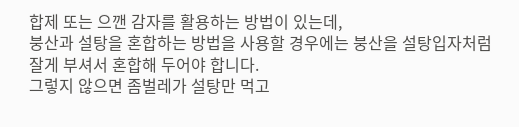합제 또는 으깬 감자를 활용하는 방법이 있는데,
붕산과 설탕을 혼합하는 방법을 사용할 경우에는 붕산을 설탕입자처럼
잘게 부셔서 혼합해 두어야 합니다.
그렇지 않으면 좀벌레가 설탕만 먹고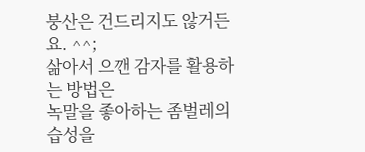붕산은 건드리지도 않거든요. ^^;
삶아서 으깬 감자를 활용하는 방법은
녹말을 좋아하는 좀벌레의 습성을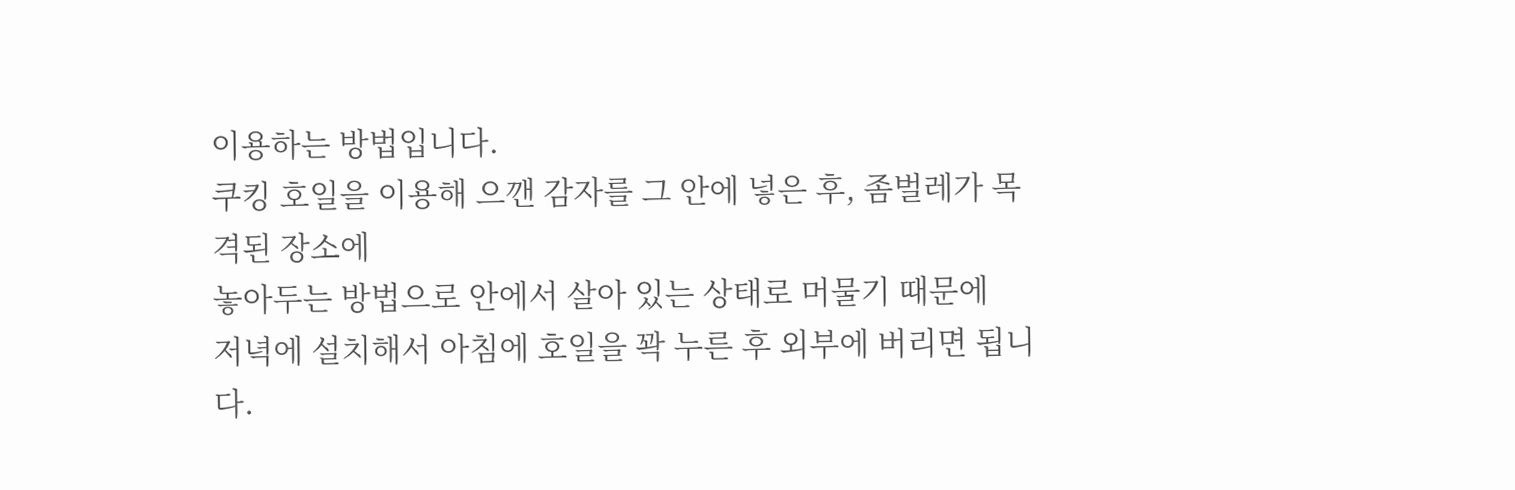이용하는 방법입니다.
쿠킹 호일을 이용해 으깬 감자를 그 안에 넣은 후, 좀벌레가 목격된 장소에
놓아두는 방법으로 안에서 살아 있는 상태로 머물기 때문에
저녁에 설치해서 아침에 호일을 꽉 누른 후 외부에 버리면 됩니다.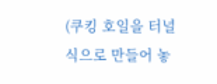(쿠킹 호일을 터널 식으로 만들어 놓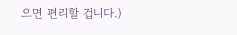으면 편리할 겁니다.)